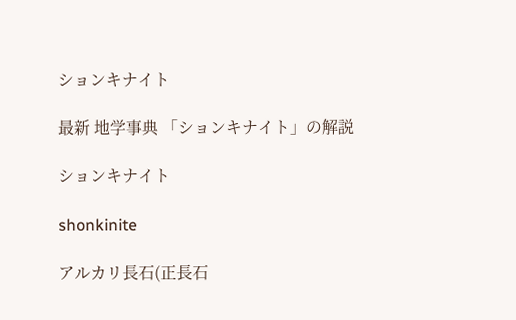ションキナイト

最新 地学事典 「ションキナイト」の解説

ションキナイト

shonkinite

アルカリ長石(正長石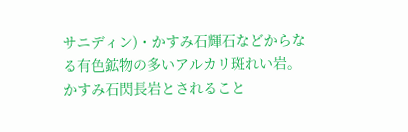サニディン)・かすみ石輝石などからなる有色鉱物の多いアルカリ斑れい岩。かすみ石閃長岩とされること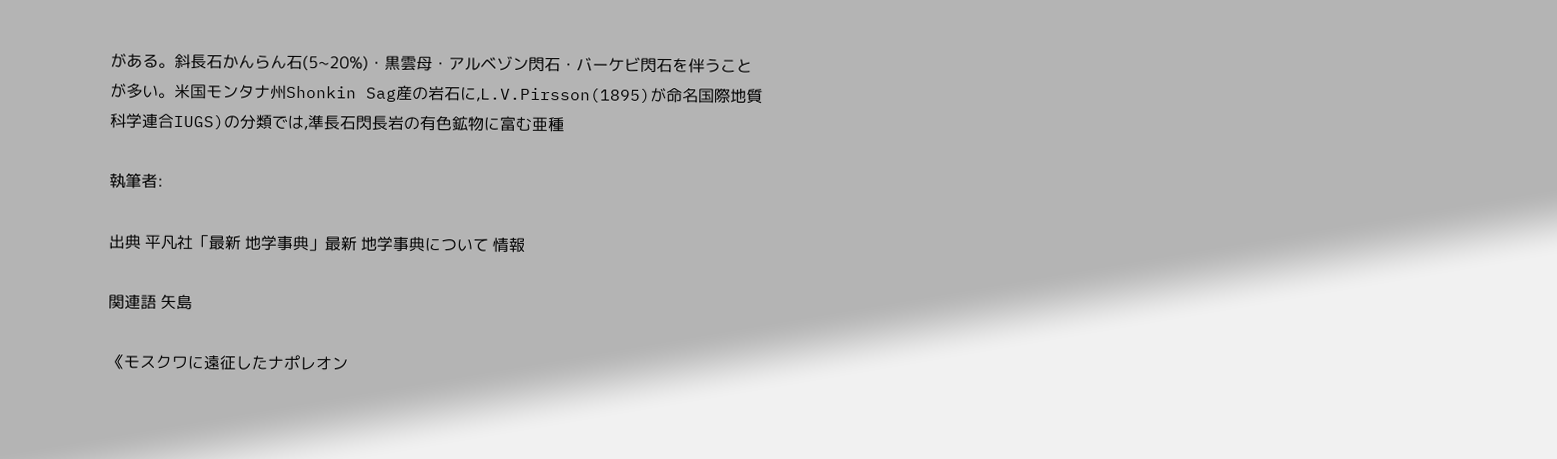がある。斜長石かんらん石(5~20%)・黒雲母・アルベゾン閃石・バーケビ閃石を伴うことが多い。米国モンタナ州Shonkin Sag産の岩石に,L.V.Pirsson(1895)が命名国際地質科学連合IUGS)の分類では,準長石閃長岩の有色鉱物に富む亜種

執筆者:

出典 平凡社「最新 地学事典」最新 地学事典について 情報

関連語 矢島

《モスクワに遠征したナポレオン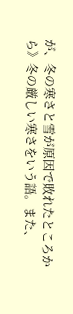が、冬の寒さと雪が原因で敗れたところから》冬の厳しい寒さをいう語。また、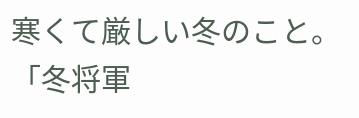寒くて厳しい冬のこと。「冬将軍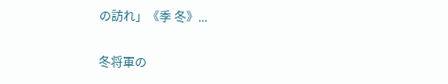の訪れ」《季 冬》...

冬将軍の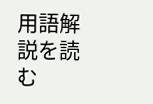用語解説を読む